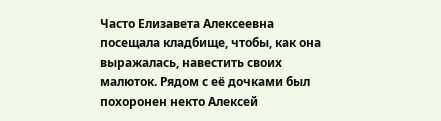Часто Елизавета Алексеевна посещала кладбище, чтобы, как она выражалась, навестить своих малюток. Рядом с её дочками был похоронен некто Алексей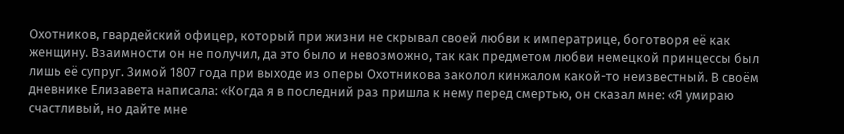Охотников, гвардейский офицер, который при жизни не скрывал своей любви к императрице, боготворя её как женщину. Взаимности он не получил, да это было и невозможно, так как предметом любви немецкой принцессы был лишь её супруг. Зимой 1807 года при выходе из оперы Охотникова заколол кинжалом какой-то неизвестный. В своём дневнике Елизавета написала: «Когда я в последний раз пришла к нему перед смертью, он сказал мне: «Я умираю счастливый, но дайте мне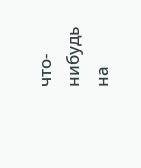что-нибудь на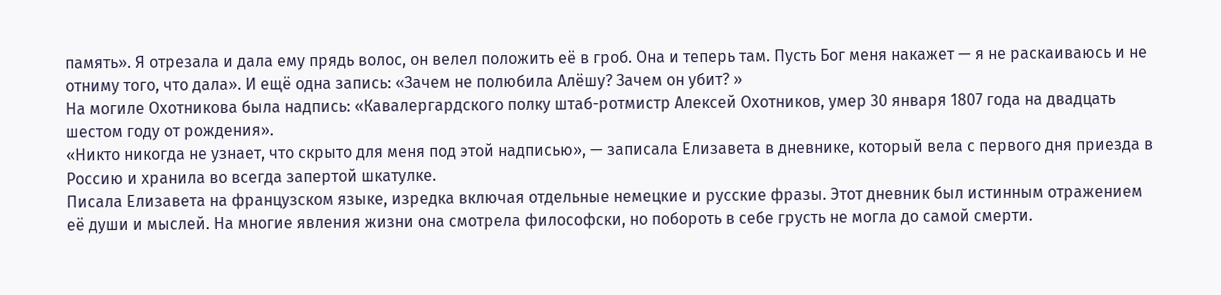память». Я отрезала и дала ему прядь волос, он велел положить её в гроб. Она и теперь там. Пусть Бог меня накажет — я не раскаиваюсь и не отниму того, что дала». И ещё одна запись: «Зачем не полюбила Алёшу? Зачем он убит? »
На могиле Охотникова была надпись: «Кавалергардского полку штаб-ротмистр Алексей Охотников, умер 30 января 1807 года на двадцать шестом году от рождения».
«Никто никогда не узнает, что скрыто для меня под этой надписью», — записала Елизавета в дневнике, который вела с первого дня приезда в Россию и хранила во всегда запертой шкатулке.
Писала Елизавета на французском языке, изредка включая отдельные немецкие и русские фразы. Этот дневник был истинным отражением её души и мыслей. На многие явления жизни она смотрела философски, но побороть в себе грусть не могла до самой смерти.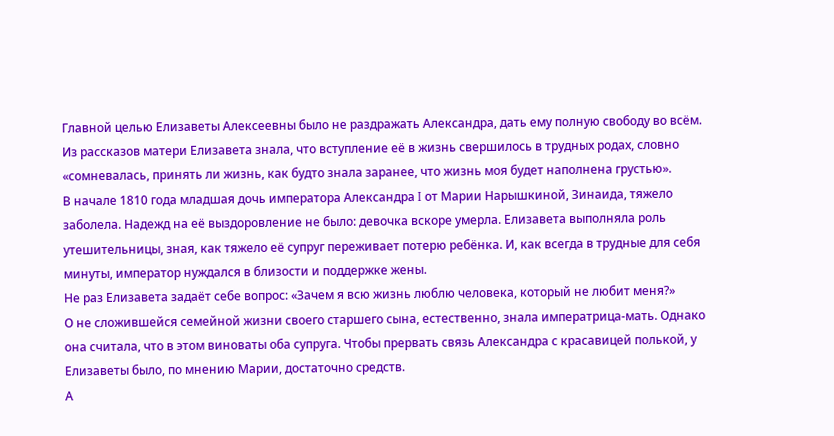Главной целью Елизаветы Алексеевны было не раздражать Александра, дать ему полную свободу во всём.
Из рассказов матери Елизавета знала, что вступление её в жизнь свершилось в трудных родах, словно «сомневалась, принять ли жизнь, как будто знала заранее, что жизнь моя будет наполнена грустью».
В начале 1810 года младшая дочь императора Александра I от Марии Нарышкиной, Зинаида, тяжело заболела. Надежд на её выздоровление не было: девочка вскоре умерла. Елизавета выполняла роль утешительницы, зная, как тяжело её супруг переживает потерю ребёнка. И, как всегда в трудные для себя минуты, император нуждался в близости и поддержке жены.
Не раз Елизавета задаёт себе вопрос: «Зачем я всю жизнь люблю человека, который не любит меня?»
О не сложившейся семейной жизни своего старшего сына, естественно, знала императрица-мать. Однако она считала, что в этом виноваты оба супруга. Чтобы прервать связь Александра с красавицей полькой, у Елизаветы было, по мнению Марии, достаточно средств.
А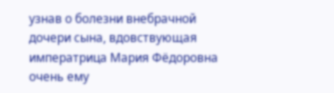узнав о болезни внебрачной дочери сына, вдовствующая императрица Мария Фёдоровна очень ему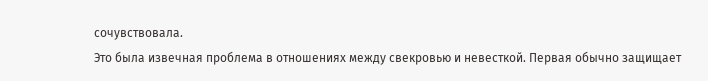сочувствовала.
Это была извечная проблема в отношениях между свекровью и невесткой. Первая обычно защищает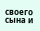своего сына и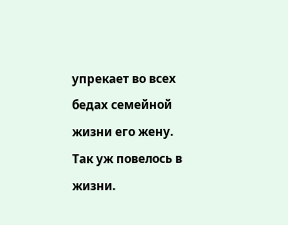упрекает во всех бедах семейной жизни его жену. Так уж повелось в жизни.